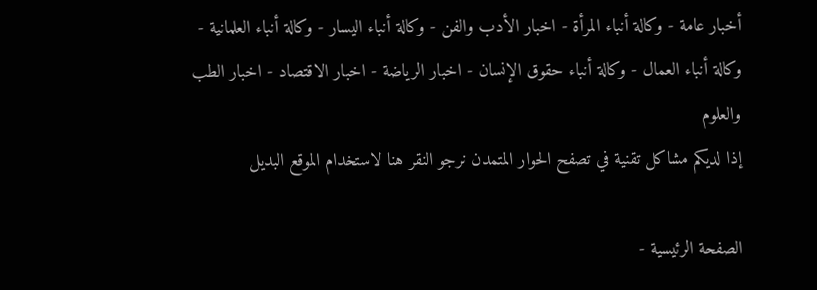أخبار عامة - وكالة أنباء المرأة - اخبار الأدب والفن - وكالة أنباء اليسار - وكالة أنباء العلمانية - وكالة أنباء العمال - وكالة أنباء حقوق الإنسان - اخبار الرياضة - اخبار الاقتصاد - اخبار الطب والعلوم
إذا لديكم مشاكل تقنية في تصفح الحوار المتمدن نرجو النقر هنا لاستخدام الموقع البديل

الصفحة الرئيسية -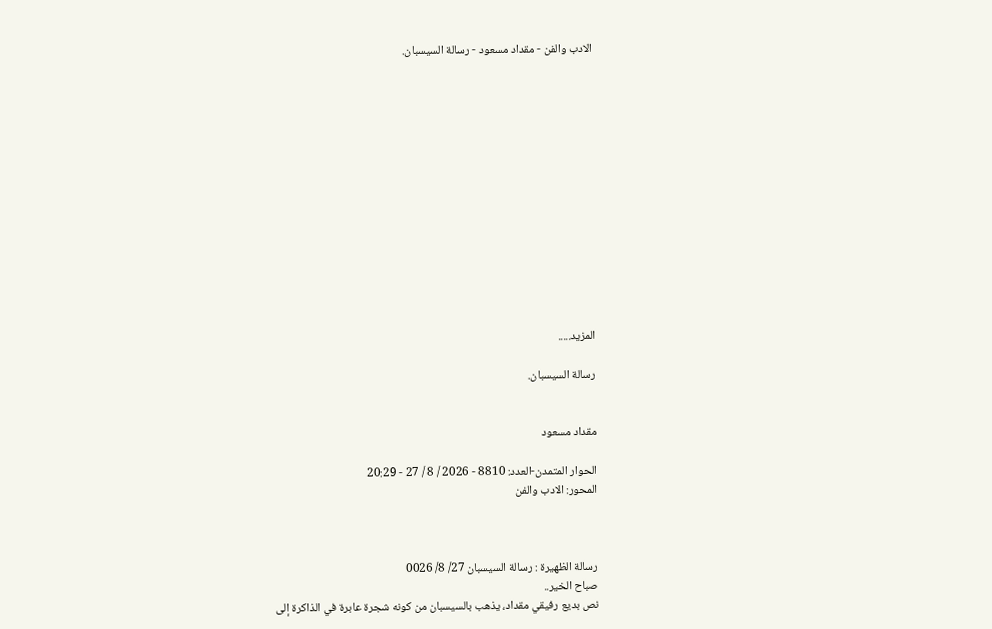الادب والفن - مقداد مسعود - رسالة السيسبان.














المزيد.....

رسالة السيسبان.


مقداد مسعود

الحوار المتمدن-العدد: 8810 - 2026 / 8 / 27 - 20:29
المحور: الادب والفن



رسالة الظهيرة : رسالة السيسبان 27/ 8/ 0026
صباح الخير..
نص بديع رفيقي مقداد، يذهب بالسيسبان من كونه شجرة عابرة في الذاكرة إلى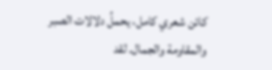كائن شعري كامل، يحملُ دلالات الصبر والمقاومة والجمال. لقد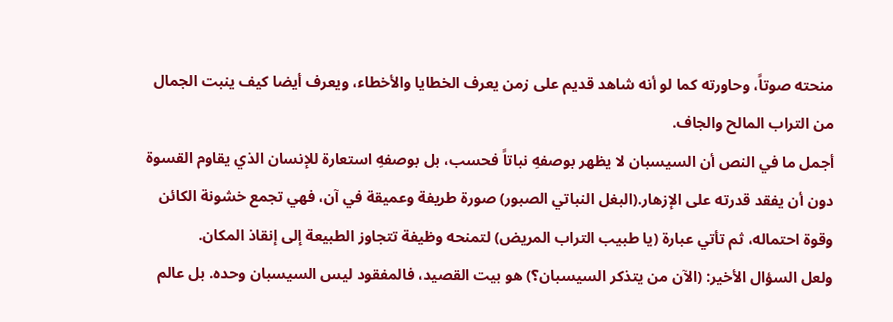منحته صوتاً، وحاورته كما لو أنه شاهد قديم على زمن يعرف الخطايا والأخطاء، ويعرف أيضا كيف ينبت الجمال من التراب المالح والجاف.
أجمل ما في النص أن السيسبان لا يظهر بوصفهِ نباتاً فحسب، بل بوصفهِ استعارة للإنسان الذي يقاوم القسوة دون أن يفقد قدرته على الإزهار.(البغل النباتي الصبور) صورة طريفة وعميقة في آن، فهي تجمع خشونة الكائن وقوة احتماله، ثم تأتي عبارة (يا طبيب التراب المريض) لتمنحه وظيفة تتجاوز الطبيعة إلى إنقاذ المكان.
ولعل السؤال الأخير: (الآن من يتذكر السيسبان؟) هو بيت القصيد، فالمفقود ليس السيسبان وحده. بل عالم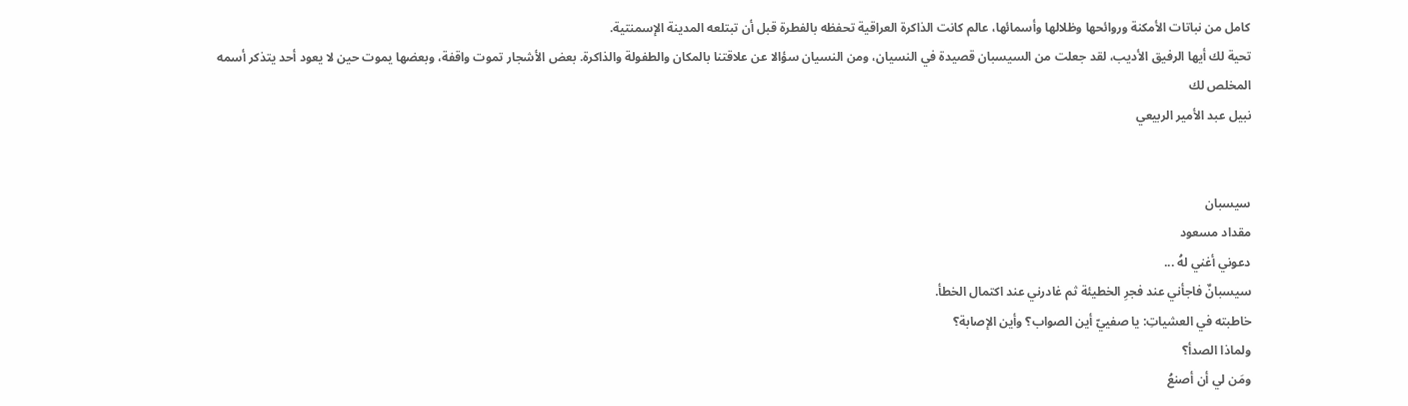كامل من نباتات الأمكنة وروائحها وظلالها وأسمائها، عالم كانت الذاكرة العراقية تحفظه بالفطرة قبل أن تبتلعه المدينة الإسمنتية.
تحية لك أيها الرفيق الأديب، لقد جعلت من السيسبان قصيدة في النسيان، ومن النسيان سؤالا عن علاقتنا بالمكان والطفولة والذاكرة. بعض الأشجار تموت واقفة، وبعضها يموت حين لا يعود أحد يتذكر أسمه
المخلص لك
نبيل عبد الأمير الربيعي


سيسبان
مقداد مسعود
دعوني أغني لهُ ...
سيسبانٌ فاجأني عند فجرِ الخطيئة ثم غادرني عند اكتمال الخطأ.
خاطبته في العشياتِ: يا صفييّ أين الصواب؟ وأين الإصابة؟
ولماذا الصدأ؟
ومَن لي أن أصنعُ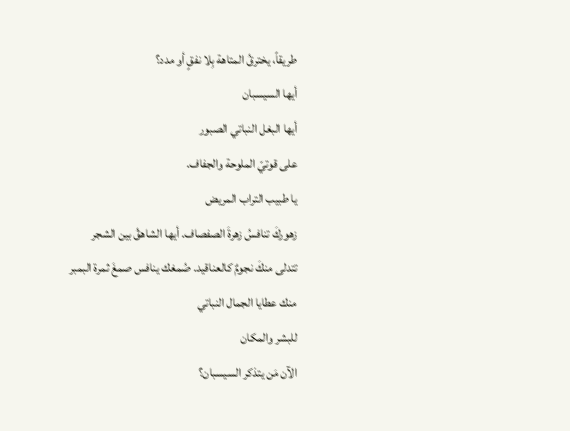طريقاً، يخترقُ المتاهة بِلا نفقٍ أو مدد؟
أيها السيسبان
أيها البغل النباتي الصبور
على قوتيّ الملوحة والجفاف.
يا طبيب التراب المريض
زهوركَ تنافسُ زهرةَ الصفصاف. أيها الشاهقُ بين الشجر
تتدلى منكَ نجومٌ كالعناقيد. صُمغك ينافس صمغَ ثمرة البمبر
منك عطايا الجمال النباتي
للبشر والمكان
الآن مَن يتذكر السيسبان؟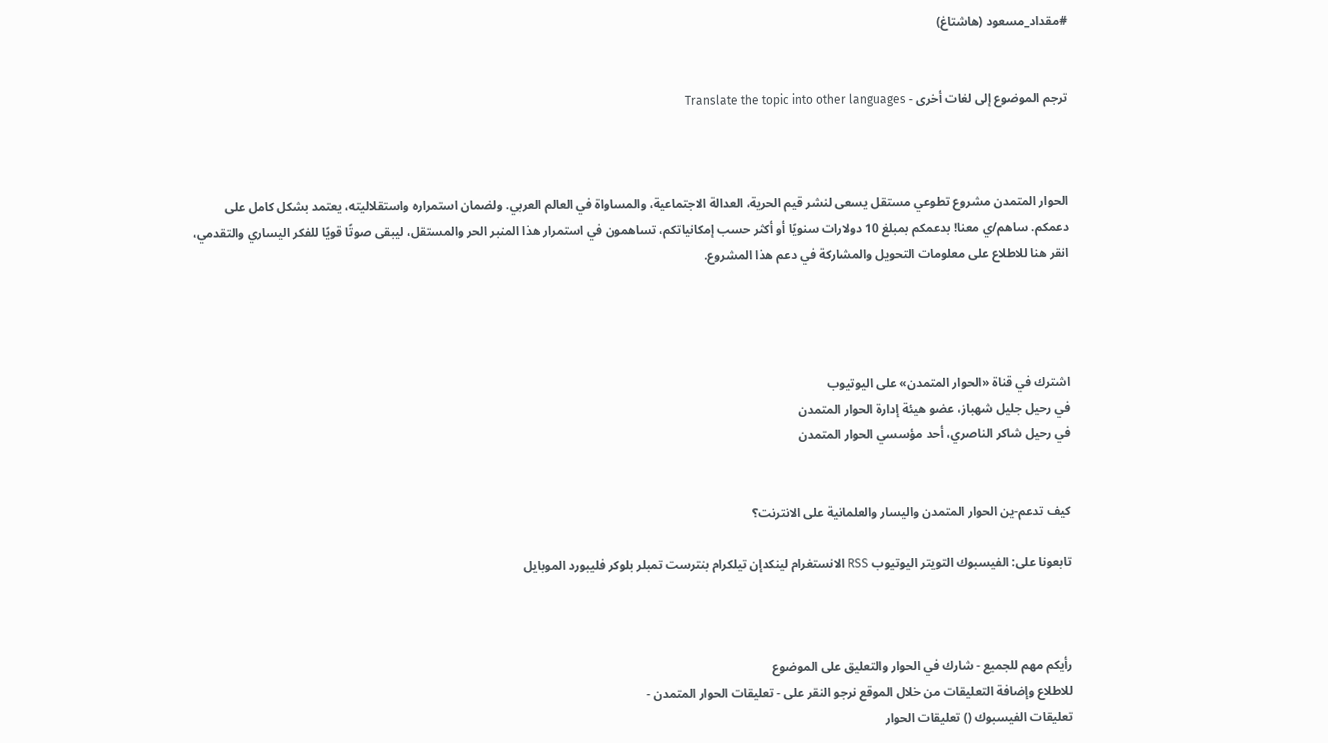#مقداد_مسعود (هاشتاغ)


ترجم الموضوع إلى لغات أخرى - Translate the topic into other languages



الحوار المتمدن مشروع تطوعي مستقل يسعى لنشر قيم الحرية، العدالة الاجتماعية، والمساواة في العالم العربي. ولضمان استمراره واستقلاليته، يعتمد بشكل كامل على دعمكم. ساهم/ي معنا! بدعمكم بمبلغ 10 دولارات سنويًا أو أكثر حسب إمكانياتكم، تساهمون في استمرار هذا المنبر الحر والمستقل، ليبقى صوتًا قويًا للفكر اليساري والتقدمي، انقر هنا للاطلاع على معلومات التحويل والمشاركة في دعم هذا المشروع.




اشترك في قناة «الحوار المتمدن» على اليوتيوب
في رحيل جليل شهباز، عضو هيئة إدارة الحوار المتمدن
في رحيل شاكر الناصري، أحد مؤسسي الحوار المتمدن


كيف تدعم-ين الحوار المتمدن واليسار والعلمانية على الانترنت؟

تابعونا على: الفيسبوك التويتر اليوتيوب RSS الانستغرام لينكدإن تيلكرام بنترست تمبلر بلوكر فليبورد الموبايل



رأيكم مهم للجميع - شارك في الحوار والتعليق على الموضوع
للاطلاع وإضافة التعليقات من خلال الموقع نرجو النقر على - تعليقات الحوار المتمدن -
تعليقات الفيسبوك () تعليقات الحوار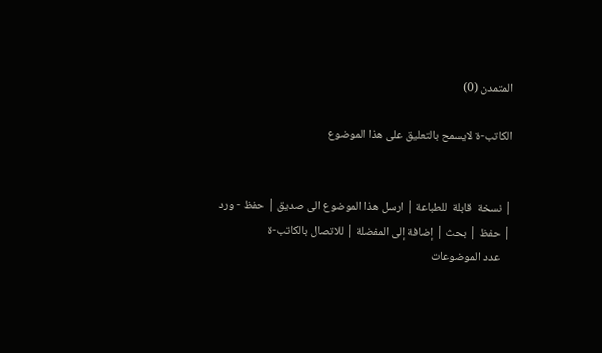المتمدن (0)

الكاتب-ة لايسمح بالتعليق على هذا الموضوع


| نسخة  قابلة  للطباعة | ارسل هذا الموضوع الى صديق | حفظ - ورد
| حفظ | بحث | إضافة إلى المفضلة | للاتصال بالكاتب-ة
    عدد الموضوعات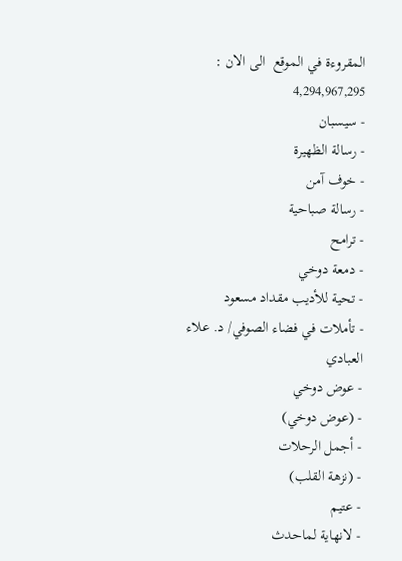المقروءة في الموقع  الى الان : 4,294,967,295
- سيسبان
- رسالة الظهيرة
- خوف آمن
- رسالة صباحية
- ترامح
- دمعة دوخي
- تحية للأديب مقداد مسعود
- تأملات في فضاء الصوفي/ د. علاء العبادي
- عوض دوخي
- (عوض دوخي)
- أجمل الرحلات
- (نزهة القلب)
- عتيم
- لانهاية لماحدث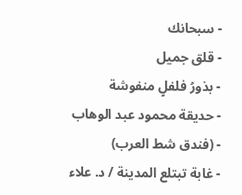- سبحانك
- قلق جميل
- بذورُ فلفلٍ منفوشة
- حديقة محمود عبد الوهاب
- (فندق شط العرب)
- غابة تبتلع المدينة / د. علاء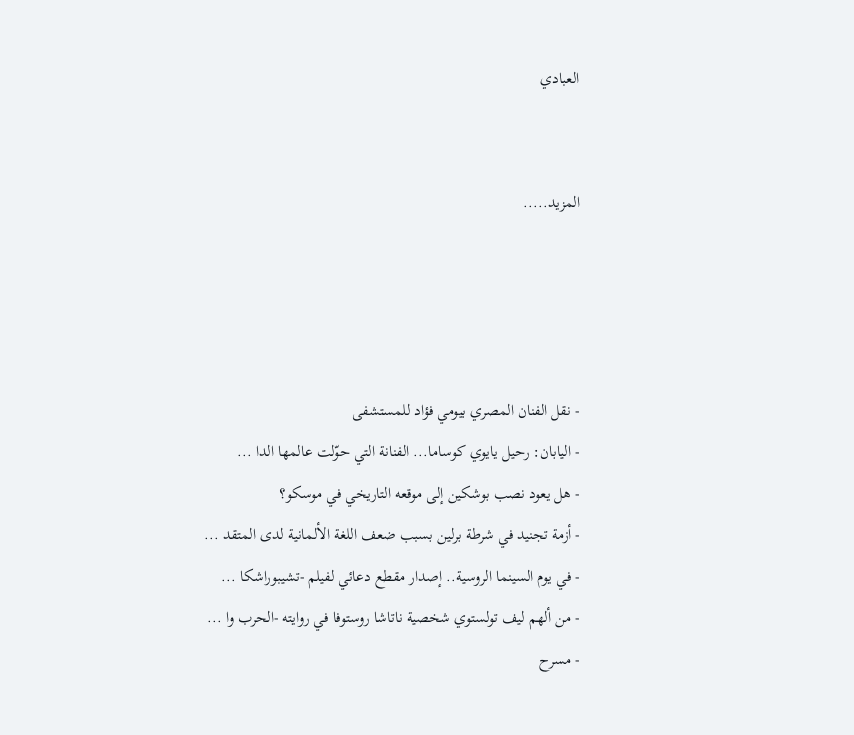العبادي


المزيد.....




- نقل الفنان المصري بيومي فؤاد للمستشفى
- اليابان: رحيل يايوي كوساما... الفنانة التي حوّلت عالمها الدا ...
- هل يعود نصب بوشكين إلى موقعه التاريخي في موسكو؟
- أزمة تجنيد في شرطة برلين بسبب ضعف اللغة الألمانية لدى المتقد ...
- في يوم السينما الروسية.. إصدار مقطع دعائي لفيلم -تشيبوراشكا ...
- من ألهم ليف تولستوي شخصية ناتاشا روستوفا في روايته -الحرب وا ...
- مسرح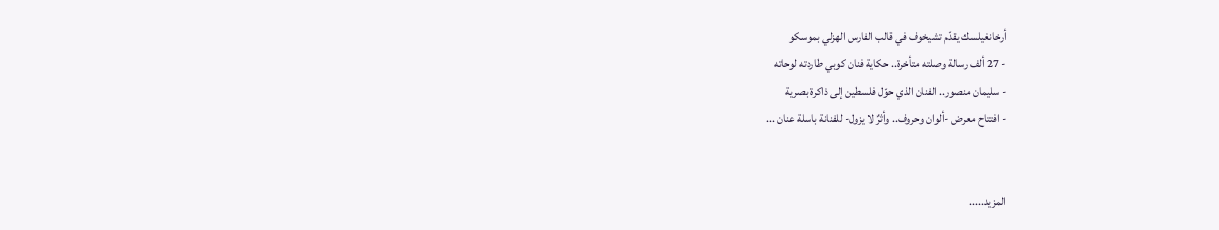أرخانغيلسك يقدّم تشيخوف في قالب الفارس الهزلي بموسكو
- 27 ألف رسالة وصلته متأخرة.. حكاية فنان كوبي طاردته لوحاته
- سليمان منصور.. الفنان الذي حوّل فلسطين إلى ذاكرة بصرية
- افتتاح معرض -ألوان وحروف.. وأثرٌ لا يزول- للفنانة باسلة عنان ...


المزيد.....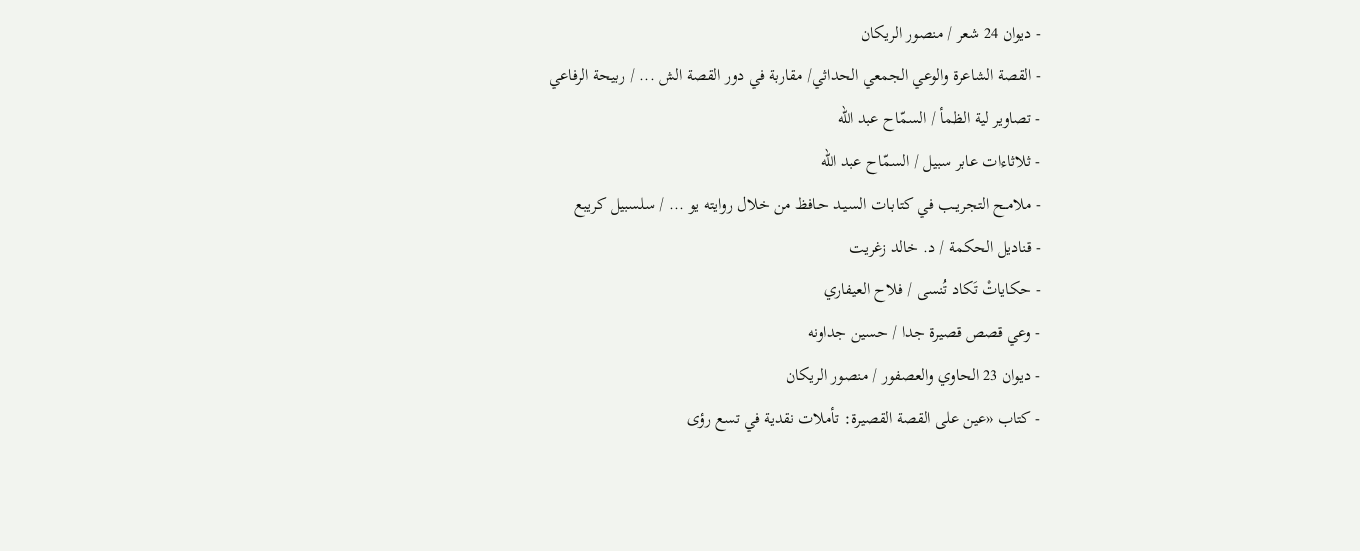- ديوان 24 شعر / منصور الريكان
- القصة الشاعرة والوعي الجمعي الحداثي/ مقاربة في دور القصة الش ... / ربيحة الرفاعي
- تصاوير لية الظمأ / السمّاح عبد الله
- ثلاثاءات عابر سبيل / السمّاح عبد الله
- ملامــح التجريــب في كتابـات السيـد حـافظ من خلال روايته يو ... / سلسبيل كريبع
- قناديل الحكمة / د. خالد زغريت
- حكاياتْ تَكاد تُنسى / فلاح العيفاري
- وعي قصص قصيرة جدا / حسين جداونه
- ديوان 23 الحاوي والعصفور / منصور الريكان
- كتاب «عين على القصة القصيرة: تأملات نقدية في تسع رؤى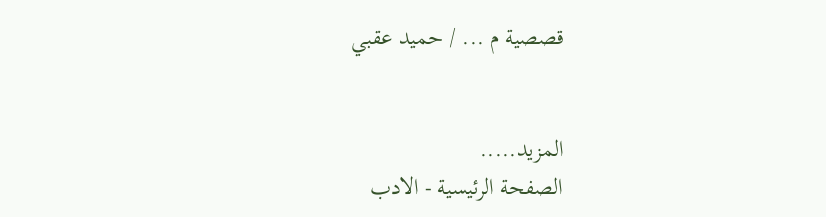قصصية م ... / حميد عقبي


المزيد.....
الصفحة الرئيسية - الادب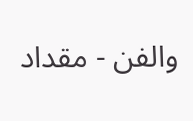والفن - مقداد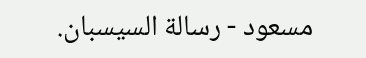مسعود - رسالة السيسبان.